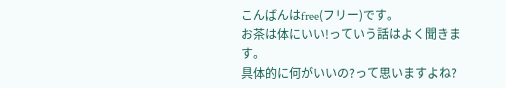こんばんはfree(フリー)です。
お茶は体にいい!っていう話はよく聞きます。
具体的に何がいいの?って思いますよね?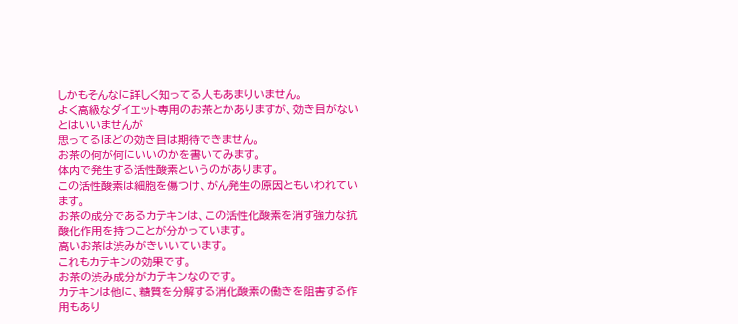しかもそんなに詳しく知ってる人もあまりいません。
よく高級なダイエット専用のお茶とかありますが、効き目がないとはいいませんが
思ってるほどの効き目は期待できません。
お茶の何が何にいいのかを書いてみます。
体内で発生する活性酸素というのがあります。
この活性酸素は細胞を傷つけ、がん発生の原因ともいわれています。
お茶の成分であるカテキンは、この活性化酸素を消す強力な抗酸化作用を持つことが分かっています。
高いお茶は渋みがきいいています。
これもカテキンの効果です。
お茶の渋み成分がカテキンなのです。
カテキンは他に、糖質を分解する消化酸素の働きを阻害する作用もあり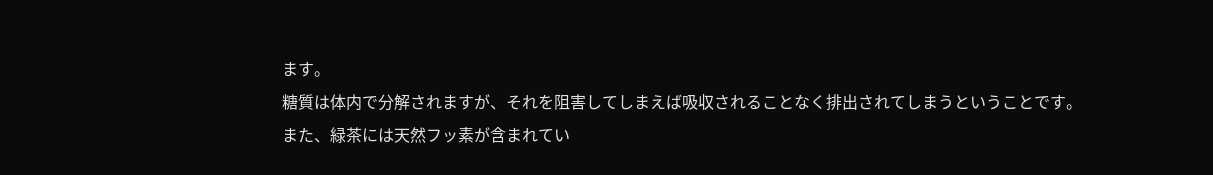ます。
糖質は体内で分解されますが、それを阻害してしまえば吸収されることなく排出されてしまうということです。
また、緑茶には天然フッ素が含まれてい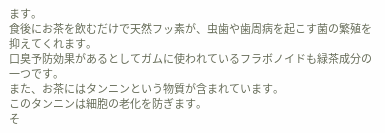ます。
食後にお茶を飲むだけで天然フッ素が、虫歯や歯周病を起こす菌の繁殖を抑えてくれます。
口臭予防効果があるとしてガムに使われているフラボノイドも緑茶成分の一つです。
また、お茶にはタンニンという物質が含まれています。
このタンニンは細胞の老化を防ぎます。
そ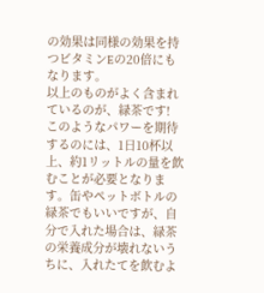の効果は同様の効果を持つビタミンEの20倍にもなります。
以上のものがよく含まれているのが、緑茶です!
このようなパワーを期待するのには、1日10杯以上、約1リットルの量を飲むことが必要となります。缶やペットボトルの緑茶でもいいですが、自分で入れた場合は、緑茶の栄養成分が壊れないうちに、入れたてを飲むよ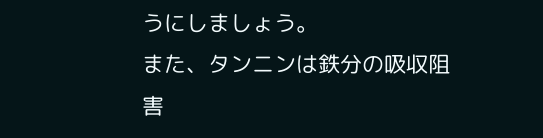うにしましょう。
また、タンニンは鉄分の吸収阻害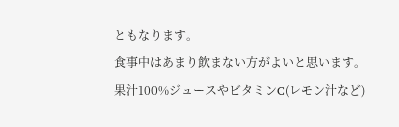ともなります。
食事中はあまり飲まない方がよいと思います。
果汁100%ジュースやビタミンC(レモン汁など)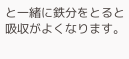と一緒に鉄分をとると吸収がよくなります。